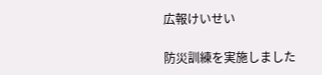広報けいせい

防災訓練を実施しました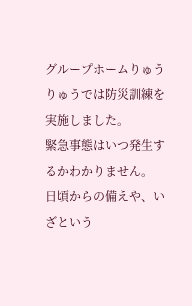グループホームりゅうりゅうでは防災訓練を実施しました。
緊急事態はいつ発生するかわかりません。
日頃からの備えや、いざという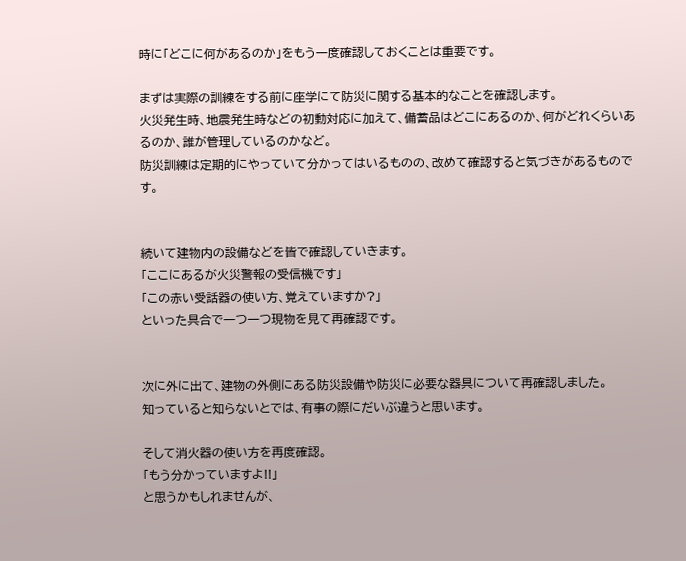時に「どこに何があるのか」をもう一度確認しておくことは重要です。

まずは実際の訓練をする前に座学にて防災に関する基本的なことを確認します。
火災発生時、地震発生時などの初動対応に加えて、備蓄品はどこにあるのか、何がどれくらいあるのか、誰が管理しているのかなど。
防災訓練は定期的にやっていて分かってはいるものの、改めて確認すると気づきがあるものです。


続いて建物内の設備などを皆で確認していきます。
「ここにあるが火災警報の受信機です」
「この赤い受話器の使い方、覚えていますか?」
といった具合で一つ一つ現物を見て再確認です。


次に外に出て、建物の外側にある防災設備や防災に必要な器具について再確認しました。
知っていると知らないとでは、有事の際にだいぶ違うと思います。

そして消火器の使い方を再度確認。
「もう分かっていますよ!!」
と思うかもしれませんが、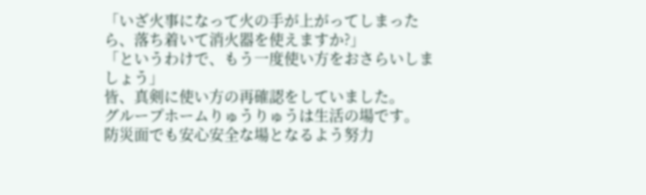「いざ火事になって火の手が上がってしまったら、落ち着いて消火器を使えますか?」
「というわけで、もう一度使い方をおさらいしましょう」
皆、真剣に使い方の再確認をしていました。
グループホームりゅうりゅうは生活の場です。
防災面でも安心安全な場となるよう努力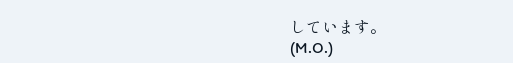しています。
(M.O.)